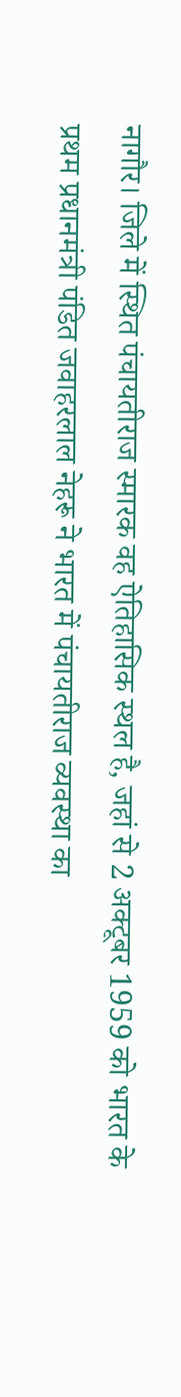नागौर। जिले में स्थित पंचायतीराज स्मारक वह ऐतिहासिक स्थल है, जहां से 2 अक्टूबर 1959 को भारत के प्रथम प्रधानमंत्री पंडित जवाहरलाल नेहरू ने भारत में पंचायतीराज व्यवस्था का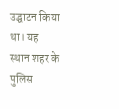उद्घाटन किया था। यह स्थान शहर के पुलिस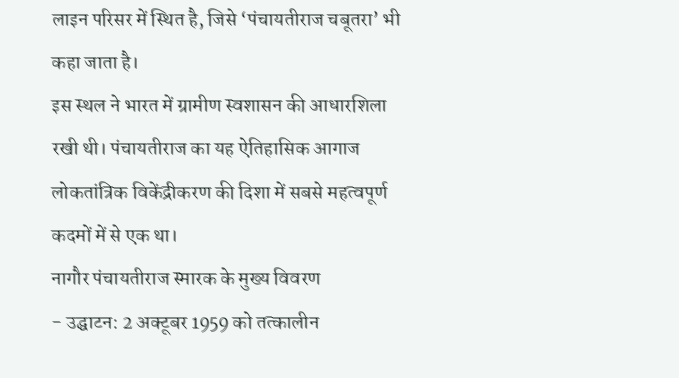लाइन परिसर में स्थित है, जिसे ‘पंचायतीराज चबूतरा’ भी कहा जाता है।
इस स्थल ने भारत में ग्रामीण स्वशासन की आधारशिला रखी थी। पंचायतीराज का यह ऐतिहासिक आगाज लोकतांत्रिक विकेंद्रीकरण की दिशा में सबसे महत्वपूर्ण कदमों में से एक था।
नागौर पंचायतीराज स्मारक के मुख्य विवरण
- उद्घाटन: 2 अक्टूबर 1959 को तत्कालीन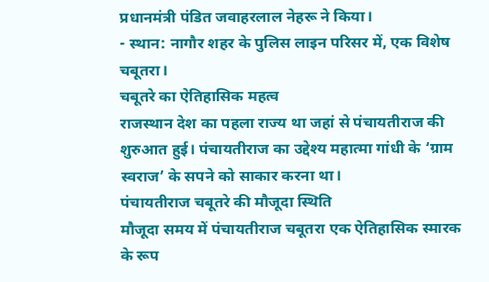प्रधानमंत्री पंडित जवाहरलाल नेहरू ने किया।
- स्थान: नागौर शहर के पुलिस लाइन परिसर में, एक विशेष चबूतरा।
चबूतरे का ऐतिहासिक महत्व
राजस्थान देश का पहला राज्य था जहां से पंचायतीराज की शुरुआत हुई। पंचायतीराज का उद्देश्य महात्मा गांधी के ‘ग्राम स्वराज’ के सपने को साकार करना था।
पंचायतीराज चबूतरे की मौजूदा स्थिति
मौजूदा समय में पंचायतीराज चबूतरा एक ऐतिहासिक स्मारक के रूप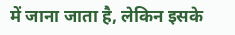में जाना जाता है, लेकिन इसके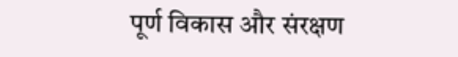पूर्ण विकास और संरक्षण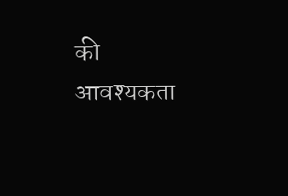की आवश्यकता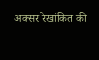अक्सर रेखांकित की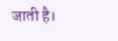जाती है।